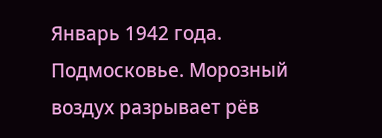Январь 1942 года. Подмосковье. Морозный воздух разрывает рёв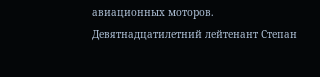авиационных моторов.
Девятнадцатилетний лейтенант Степан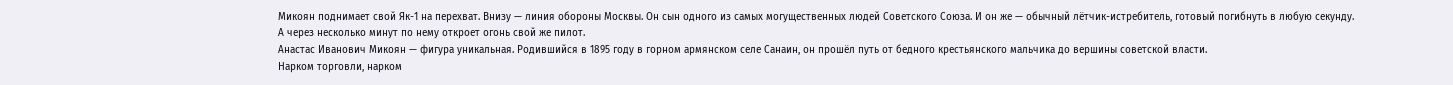Микоян поднимает свой Як-1 на перехват. Внизу — линия обороны Москвы. Он сын одного из самых могущественных людей Советского Союза. И он же — обычный лётчик-истребитель, готовый погибнуть в любую секунду.
А через несколько минут по нему откроет огонь свой же пилот.
Анастас Иванович Микоян — фигура уникальная. Родившийся в 1895 году в горном армянском селе Санаин, он прошёл путь от бедного крестьянского мальчика до вершины советской власти.
Нарком торговли, нарком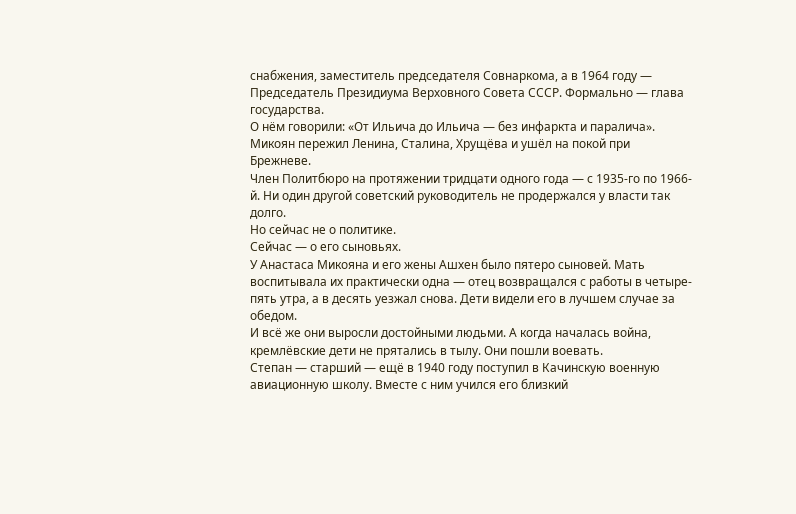снабжения, заместитель председателя Совнаркома, а в 1964 году — Председатель Президиума Верховного Совета СССР. Формально — глава государства.
О нём говорили: «От Ильича до Ильича — без инфаркта и паралича». Микоян пережил Ленина, Сталина, Хрущёва и ушёл на покой при Брежневе.
Член Политбюро на протяжении тридцати одного года — с 1935-го по 1966-й. Ни один другой советский руководитель не продержался у власти так долго.
Но сейчас не о политике.
Сейчас — о его сыновьях.
У Анастаса Микояна и его жены Ашхен было пятеро сыновей. Мать воспитывала их практически одна — отец возвращался с работы в четыре-пять утра, а в десять уезжал снова. Дети видели его в лучшем случае за обедом.
И всё же они выросли достойными людьми. А когда началась война, кремлёвские дети не прятались в тылу. Они пошли воевать.
Степан — старший — ещё в 1940 году поступил в Качинскую военную авиационную школу. Вместе с ним учился его близкий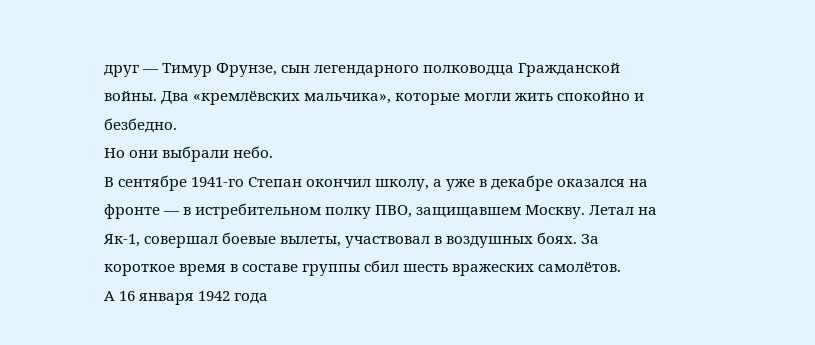друг — Тимур Фрунзе, сын легендарного полководца Гражданской войны. Два «кремлёвских мальчика», которые могли жить спокойно и безбедно.
Но они выбрали небо.
В сентябре 1941-го Степан окончил школу, а уже в декабре оказался на фронте — в истребительном полку ПВО, защищавшем Москву. Летал на Як-1, совершал боевые вылеты, участвовал в воздушных боях. За короткое время в составе группы сбил шесть вражеских самолётов.
А 16 января 1942 года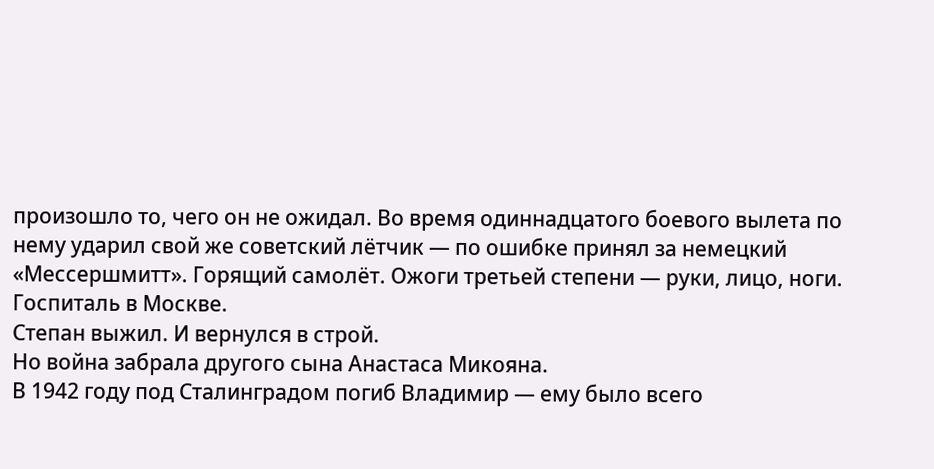произошло то, чего он не ожидал. Во время одиннадцатого боевого вылета по нему ударил свой же советский лётчик — по ошибке принял за немецкий «Мессершмитт». Горящий самолёт. Ожоги третьей степени — руки, лицо, ноги. Госпиталь в Москве.
Степан выжил. И вернулся в строй.
Но война забрала другого сына Анастаса Микояна.
В 1942 году под Сталинградом погиб Владимир — ему было всего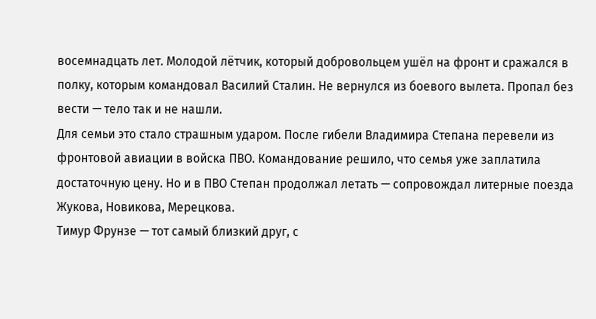восемнадцать лет. Молодой лётчик, который добровольцем ушёл на фронт и сражался в полку, которым командовал Василий Сталин. Не вернулся из боевого вылета. Пропал без вести — тело так и не нашли.
Для семьи это стало страшным ударом. После гибели Владимира Степана перевели из фронтовой авиации в войска ПВО. Командование решило, что семья уже заплатила достаточную цену. Но и в ПВО Степан продолжал летать — сопровождал литерные поезда Жукова, Новикова, Мерецкова.
Тимур Фрунзе — тот самый близкий друг, с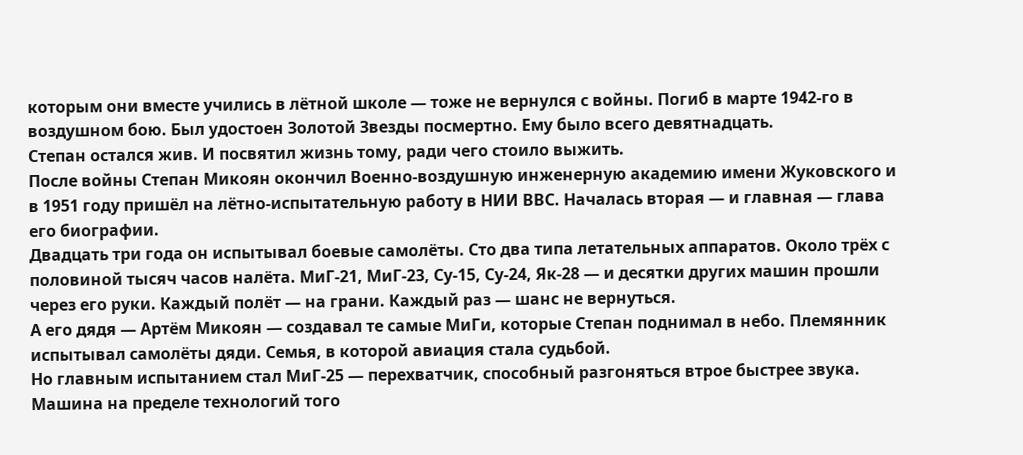которым они вместе учились в лётной школе — тоже не вернулся с войны. Погиб в марте 1942-го в воздушном бою. Был удостоен Золотой Звезды посмертно. Ему было всего девятнадцать.
Степан остался жив. И посвятил жизнь тому, ради чего стоило выжить.
После войны Степан Микоян окончил Военно-воздушную инженерную академию имени Жуковского и в 1951 году пришёл на лётно-испытательную работу в НИИ ВВС. Началась вторая — и главная — глава его биографии.
Двадцать три года он испытывал боевые самолёты. Сто два типа летательных аппаратов. Около трёх с половиной тысяч часов налёта. МиГ-21, МиГ-23, Су-15, Су-24, Як-28 — и десятки других машин прошли через его руки. Каждый полёт — на грани. Каждый раз — шанс не вернуться.
А его дядя — Артём Микоян — создавал те самые МиГи, которые Степан поднимал в небо. Племянник испытывал самолёты дяди. Семья, в которой авиация стала судьбой.
Но главным испытанием стал МиГ-25 — перехватчик, способный разгоняться втрое быстрее звука. Машина на пределе технологий того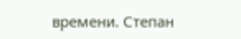времени. Степан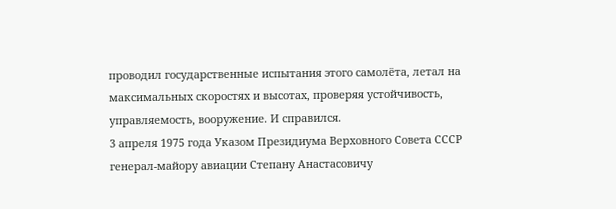проводил государственные испытания этого самолёта, летал на максимальных скоростях и высотах, проверяя устойчивость, управляемость, вооружение. И справился.
3 апреля 1975 года Указом Президиума Верховного Совета СССР генерал-майору авиации Степану Анастасовичу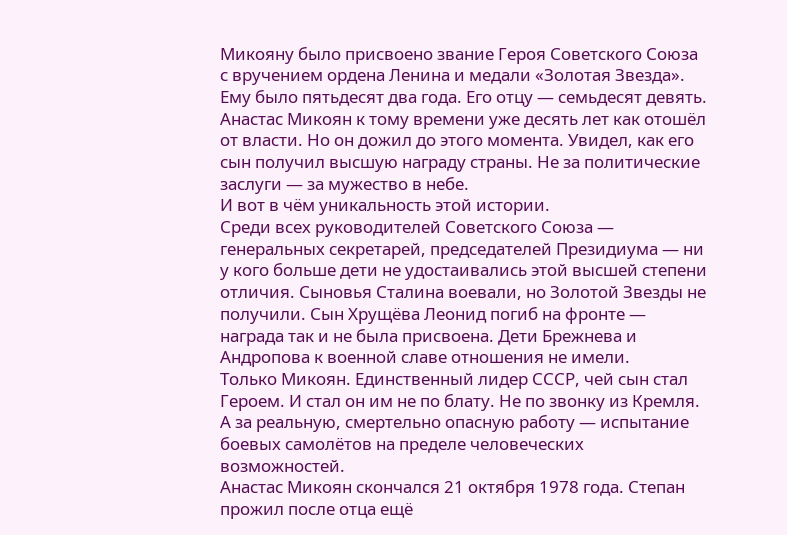Микояну было присвоено звание Героя Советского Союза с вручением ордена Ленина и медали «Золотая Звезда».
Ему было пятьдесят два года. Его отцу — семьдесят девять. Анастас Микоян к тому времени уже десять лет как отошёл от власти. Но он дожил до этого момента. Увидел, как его сын получил высшую награду страны. Не за политические заслуги — за мужество в небе.
И вот в чём уникальность этой истории.
Среди всех руководителей Советского Союза — генеральных секретарей, председателей Президиума — ни у кого больше дети не удостаивались этой высшей степени отличия. Сыновья Сталина воевали, но Золотой Звезды не получили. Сын Хрущёва Леонид погиб на фронте — награда так и не была присвоена. Дети Брежнева и Андропова к военной славе отношения не имели.
Только Микоян. Единственный лидер СССР, чей сын стал Героем. И стал он им не по блату. Не по звонку из Кремля. А за реальную, смертельно опасную работу — испытание боевых самолётов на пределе человеческих возможностей.
Анастас Микоян скончался 21 октября 1978 года. Степан прожил после отца ещё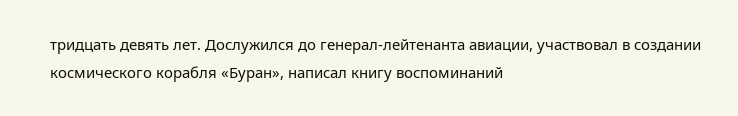тридцать девять лет. Дослужился до генерал-лейтенанта авиации, участвовал в создании космического корабля «Буран», написал книгу воспоминаний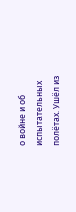о войне и об испытательных полётах. Ушёл из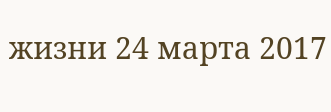жизни 24 марта 2017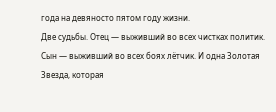года на девяносто пятом году жизни.
Две судьбы. Отец — выживший во всех чистках политик. Сын — выживший во всех боях лётчик. И одна Золотая Звезда, которая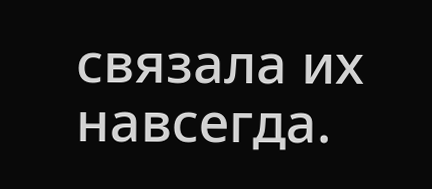связала их навсегда.